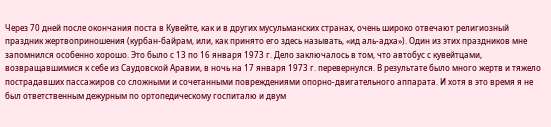Через 70 дней после окончания поста в Кувейте, как и в других мусульманских странах, очень широко отвечают религиозный праздник жертвоприношения (курбан-байрам, или, как принято его здесь называть, «ид аль-адха»). Один из этих праздников мне запомнился особенно хорошо. Это было с 13 по 16 января 1973 г. Дело заключалось в том, что автобус с кувейтцами, возвращавшимися к себе из Саудовской Аравии, в ночь на 17 января 1973 г. перевернулся. В результате было много жертв и тяжело пострадавших пассажиров со сложными и сочетанными повреждениями опорно-двигательного аппарата. И хотя в это время я не был ответственным дежурным по ортопедическому госпиталю и двум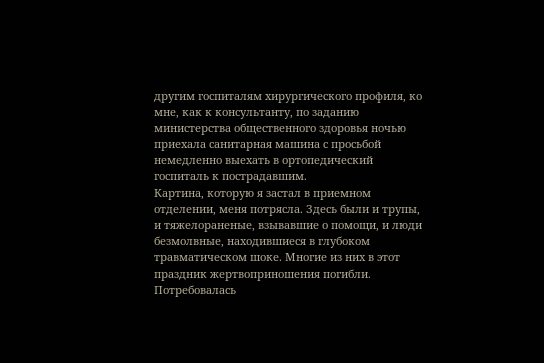другим госпиталям хирургического профиля, ко мне, как к консультанту, по заданию министерства общественного здоровья ночью приехала санитарная машина с просьбой немедленно выехать в ортопедический госпиталь к пострадавшим.
Картина, которую я застал в приемном отделении, меня потрясла. Здесь были и трупы, и тяжелораненые, взывавшие о помощи, и люди безмолвные, находившиеся в глубоком травматическом шоке. Многие из них в этот праздник жертвоприношения погибли. Потребовалась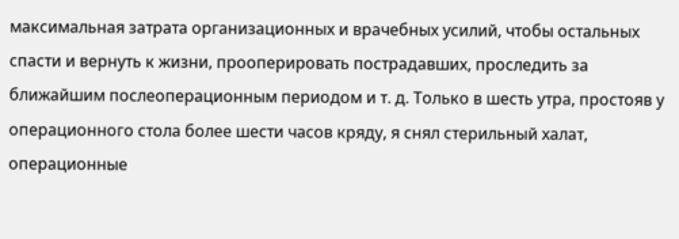максимальная затрата организационных и врачебных усилий, чтобы остальных спасти и вернуть к жизни, прооперировать пострадавших, проследить за ближайшим послеоперационным периодом и т. д. Только в шесть утра, простояв у операционного стола более шести часов кряду, я снял стерильный халат, операционные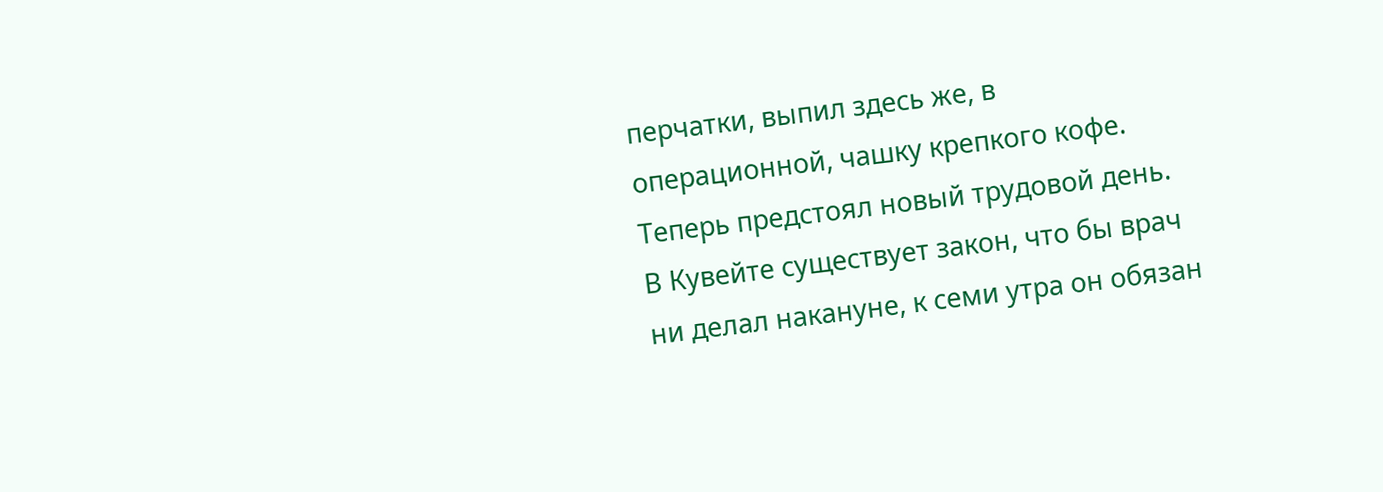перчатки, выпил здесь же, в операционной, чашку крепкого кофе. Теперь предстоял новый трудовой день.
В Кувейте существует закон, что бы врач ни делал накануне, к семи утра он обязан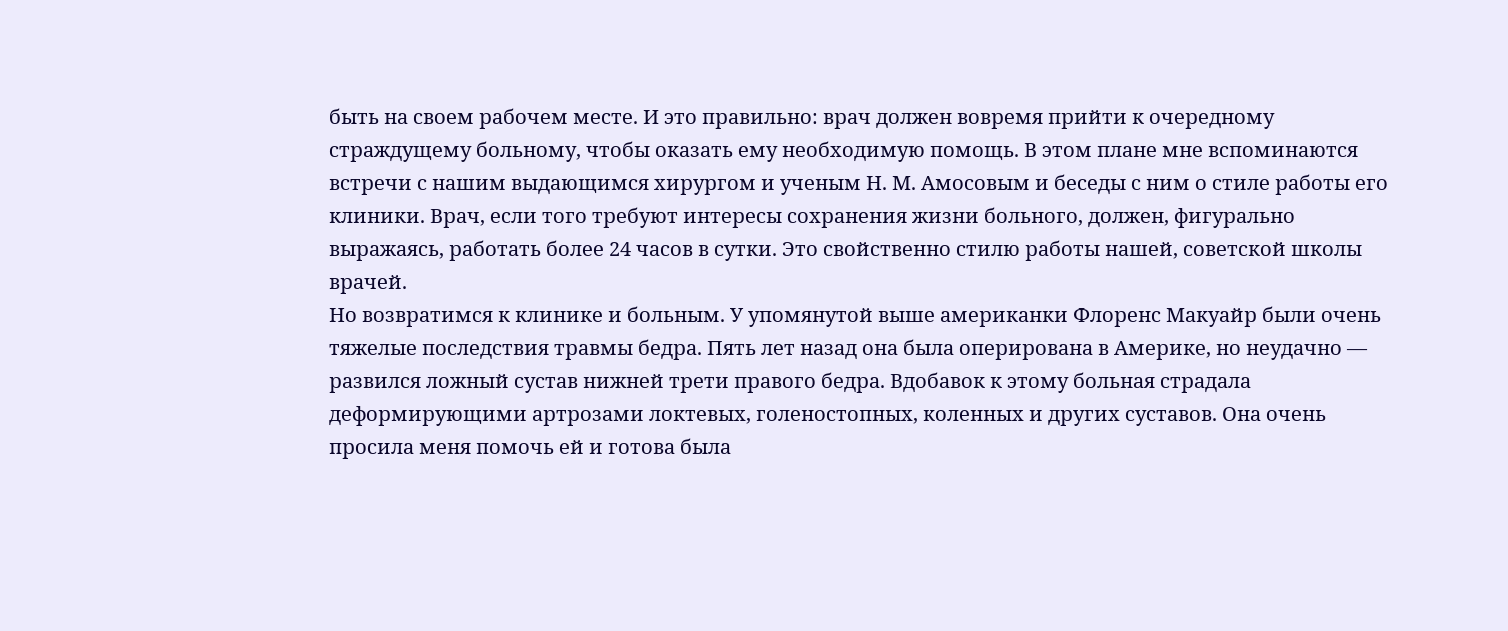быть на своем рабочем месте. И это правильно: врач должен вовремя прийти к очередному страждущему больному, чтобы оказать ему необходимую помощь. В этом плане мне вспоминаются встречи с нашим выдающимся хирургом и ученым Н. М. Амосовым и беседы с ним о стиле работы его клиники. Врач, если того требуют интересы сохранения жизни больного, должен, фигурально выражаясь, работать более 24 часов в сутки. Это свойственно стилю работы нашей, советской школы врачей.
Но возвратимся к клинике и больным. У упомянутой выше американки Флоренс Макуайр были очень тяжелые последствия травмы бедра. Пять лет назад она была оперирована в Америке, но неудачно — развился ложный сустав нижней трети правого бедра. Вдобавок к этому больная страдала деформирующими артрозами локтевых, голеностопных, коленных и других суставов. Она очень просила меня помочь ей и готова была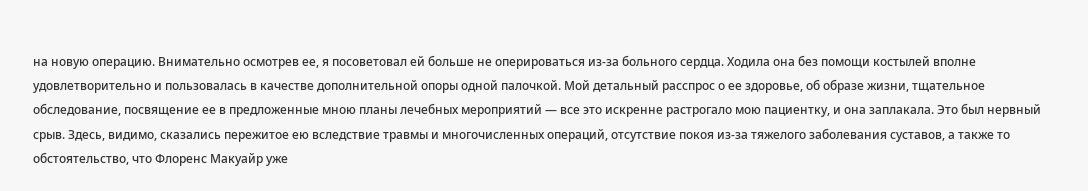на новую операцию. Внимательно осмотрев ее, я посоветовал ей больше не оперироваться из-за больного сердца. Ходила она без помощи костылей вполне удовлетворительно и пользовалась в качестве дополнительной опоры одной палочкой. Мой детальный расспрос о ее здоровье, об образе жизни, тщательное обследование, посвящение ее в предложенные мною планы лечебных мероприятий — все это искренне растрогало мою пациентку, и она заплакала. Это был нервный срыв. Здесь, видимо, сказались пережитое ею вследствие травмы и многочисленных операций, отсутствие покоя из-за тяжелого заболевания суставов, а также то обстоятельство, что Флоренс Макуайр уже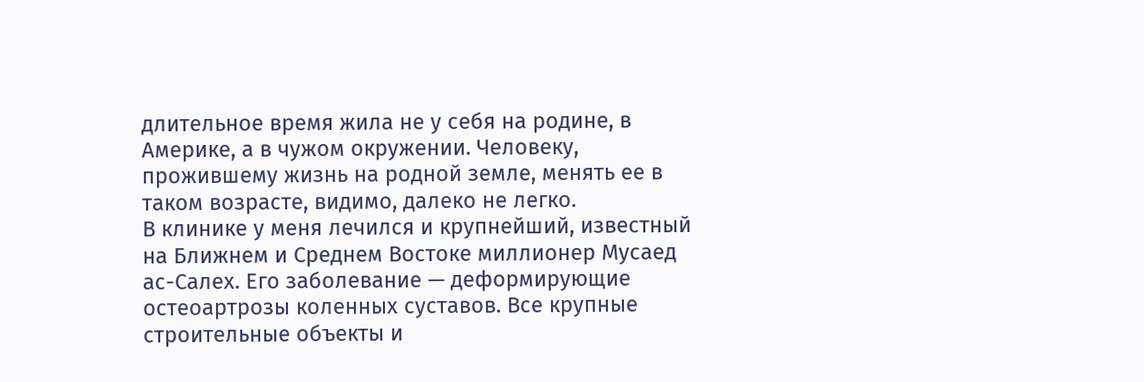длительное время жила не у себя на родине, в Америке, а в чужом окружении. Человеку, прожившему жизнь на родной земле, менять ее в таком возрасте, видимо, далеко не легко.
В клинике у меня лечился и крупнейший, известный на Ближнем и Среднем Востоке миллионер Мусаед ас-Салех. Его заболевание — деформирующие остеоартрозы коленных суставов. Все крупные строительные объекты и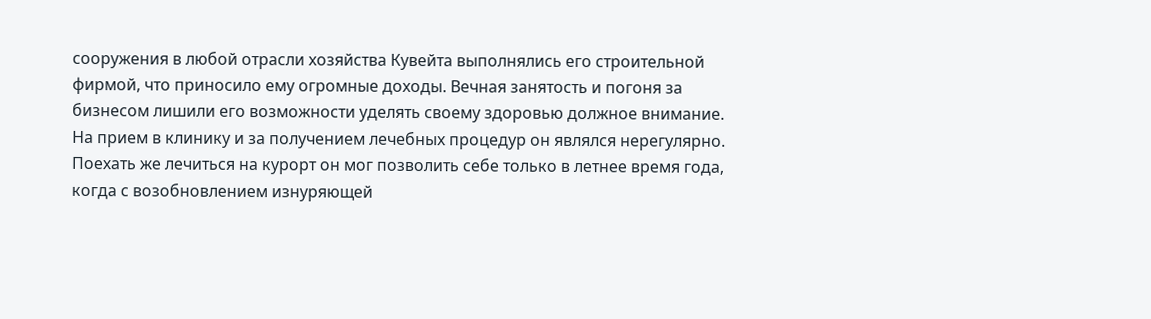сооружения в любой отрасли хозяйства Кувейта выполнялись его строительной фирмой, что приносило ему огромные доходы. Вечная занятость и погоня за бизнесом лишили его возможности уделять своему здоровью должное внимание. На прием в клинику и за получением лечебных процедур он являлся нерегулярно. Поехать же лечиться на курорт он мог позволить себе только в летнее время года, когда с возобновлением изнуряющей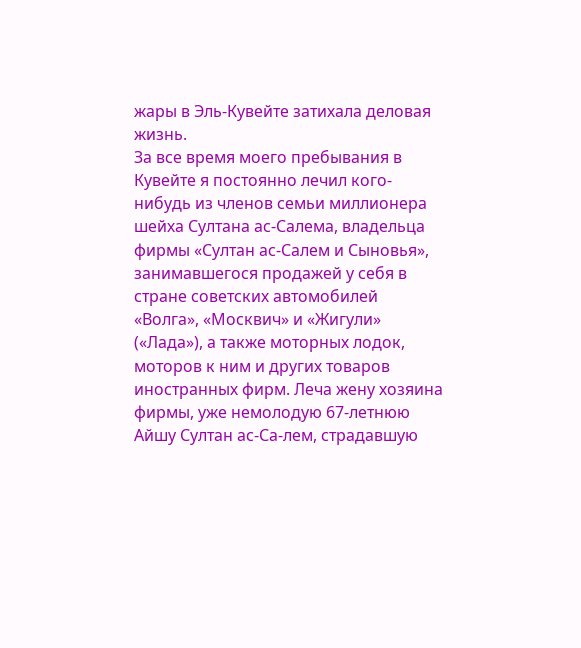жары в Эль-Кувейте затихала деловая жизнь.
За все время моего пребывания в Кувейте я постоянно лечил кого-нибудь из членов семьи миллионера шейха Султана ас-Салема, владельца фирмы «Султан ас-Салем и Сыновья», занимавшегося продажей у себя в стране советских автомобилей «Волга», «Москвич» и «Жигули» («Лада»), а также моторных лодок, моторов к ним и других товаров иностранных фирм. Леча жену хозяина фирмы, уже немолодую 67-летнюю Айшу Султан ас-Са-лем, страдавшую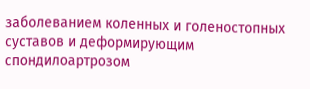заболеванием коленных и голеностопных суставов и деформирующим спондилоартрозом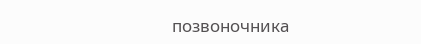позвоночника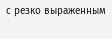с резко выраженным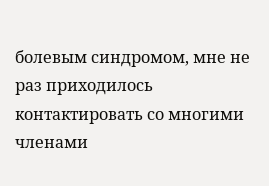болевым синдромом, мне не раз приходилось контактировать со многими членами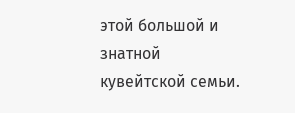этой большой и знатной кувейтской семьи.